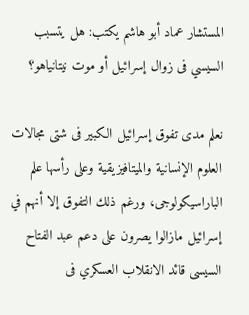المستشار عماد أبو هاشم يكتب: هل يتسبب السيسي فى زوال إسرائيل أو موت نيتانياهو؟

نعلم مدى تفوق إسرائيل الكبير فى شتى مجالات العلوم الإنسانية والميتافيزيقية وعلى رأسها علم الباراسيكولوجى، ورغم ذلك التفوق إلا أنهم في إسرائيل مازالوا يصرون على دعم عبد الفتاح السيسى قائد الانقلاب العسكري فى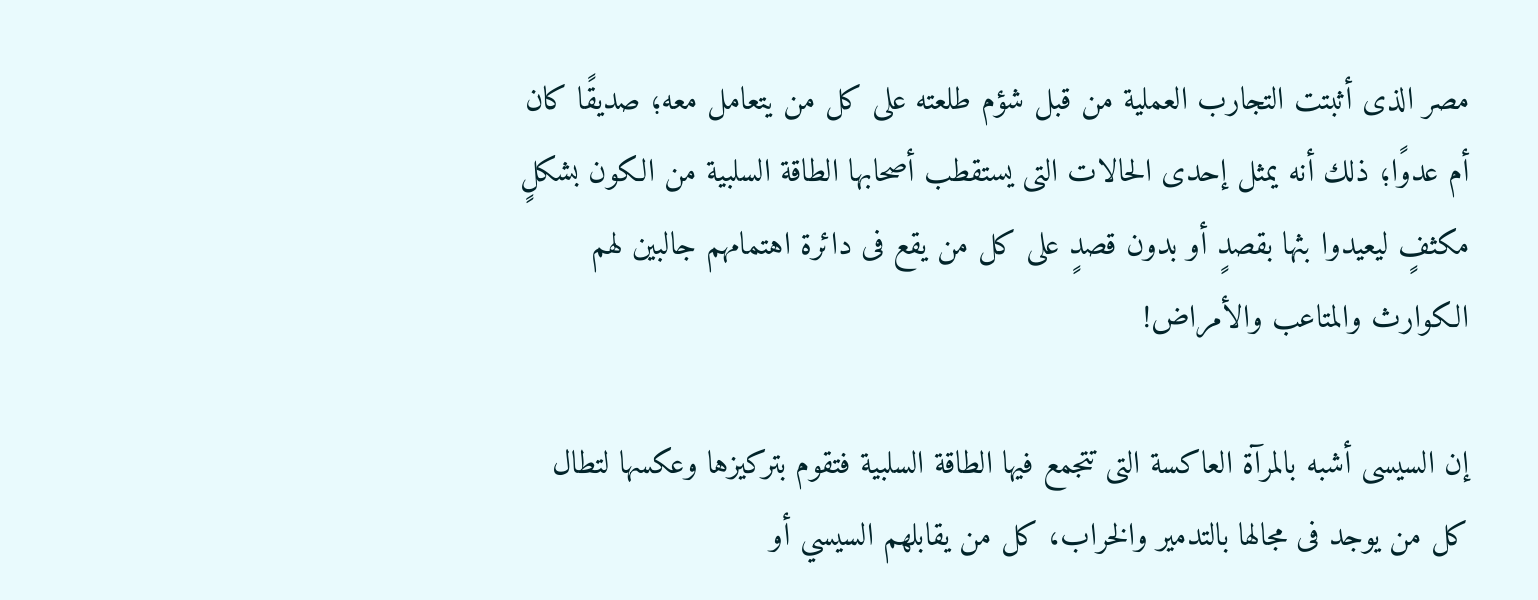مصر الذى أثبتت التجارب العملية من قبل شؤم طلعته على كل من يتعامل معه؛ صديقًا كان أم عدوًا؛ ذلك أنه يمثل إحدى الحالات التى يستقطب أصحابها الطاقة السلبية من الكون بشكلٍ مكثفٍ ليعيدوا بثها بقصدٍ أو بدون قصدٍ على كل من يقع فى دائرة اهتمامهم جالبين لهم الكوارث والمتاعب والأمراض!

إن السيسى أشبه بالمرآة العاكسة التى تتجمع فيها الطاقة السلبية فتقوم بتركيزها وعكسها لتطال كل من يوجد فى مجالها بالتدمير والخراب، كل من يقابلهم السيسي أو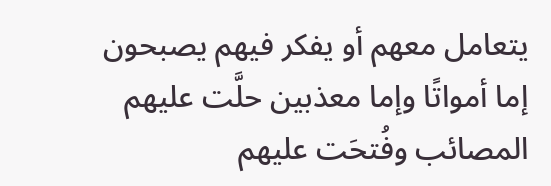يتعامل معهم أو يفكر فيهم يصبحون إما أمواتًا وإما معذبين حلَّت عليهم المصائب وفُتحَت عليهم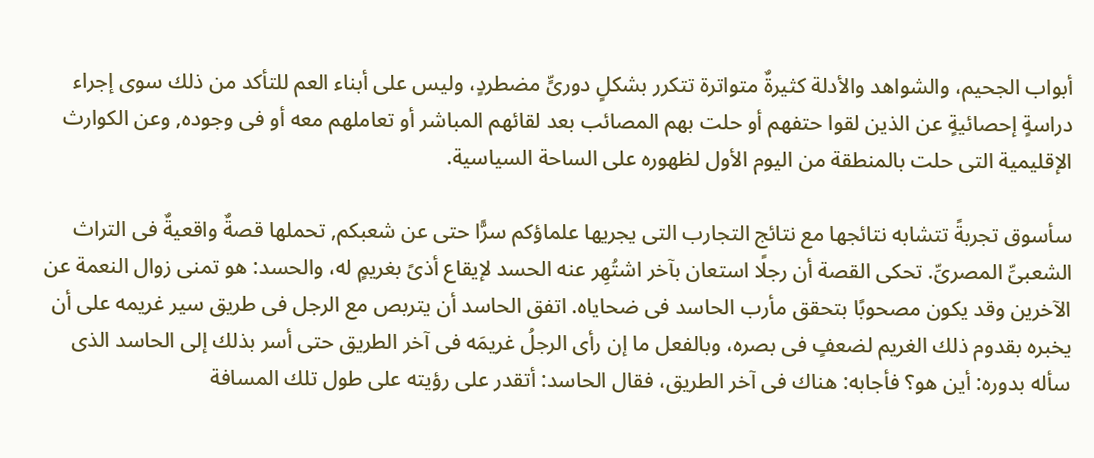أبواب الجحيم، والشواهد والأدلة كثيرةٌ متواترة تتكرر بشكلٍ دورىٍّ مضطردٍ، وليس على أبناء العم للتأكد من ذلك سوى إجراء دراسةٍ إحصائيةٍ عن الذين لقوا حتفهم أو حلت بهم المصائب بعد لقائهم المباشر أو تعاملهم معه أو فى وجوده, وعن الكوارث الإقليمية التى حلت بالمنطقة من اليوم الأول لظهوره على الساحة السياسية.

سأسوق تجربةً تتشابه نتائجها مع نتائج التجارب التى يجريها علماؤكم سرًّا حتى عن شعبكم, تحملها قصةٌ واقعيةٌ فى التراث الشعبىِّ المصرىِّ. تحكى القصة أن رجلًا استعان بآخر اشتُهِر عنه الحسد لإيقاع أذىً بغريمٍ له، والحسد: هو تمنى زوال النعمة عن الآخرين وقد يكون مصحوبًا بتحقق مأرب الحاسد فى ضحاياه. اتفق الحاسد أن يتربص مع الرجل فى طريق سير غريمه على أن يخبره بقدوم ذلك الغريم لضعفٍ فى بصره، وبالفعل ما إن رأى الرجلُ غريمَه فى آخر الطريق حتى أسر بذلك إلى الحاسد الذى سأله بدوره: أين هو؟ فأجابه: هناك فى آخر الطريق، فقال الحاسد: أتقدر على رؤيته على طول تلك المسافة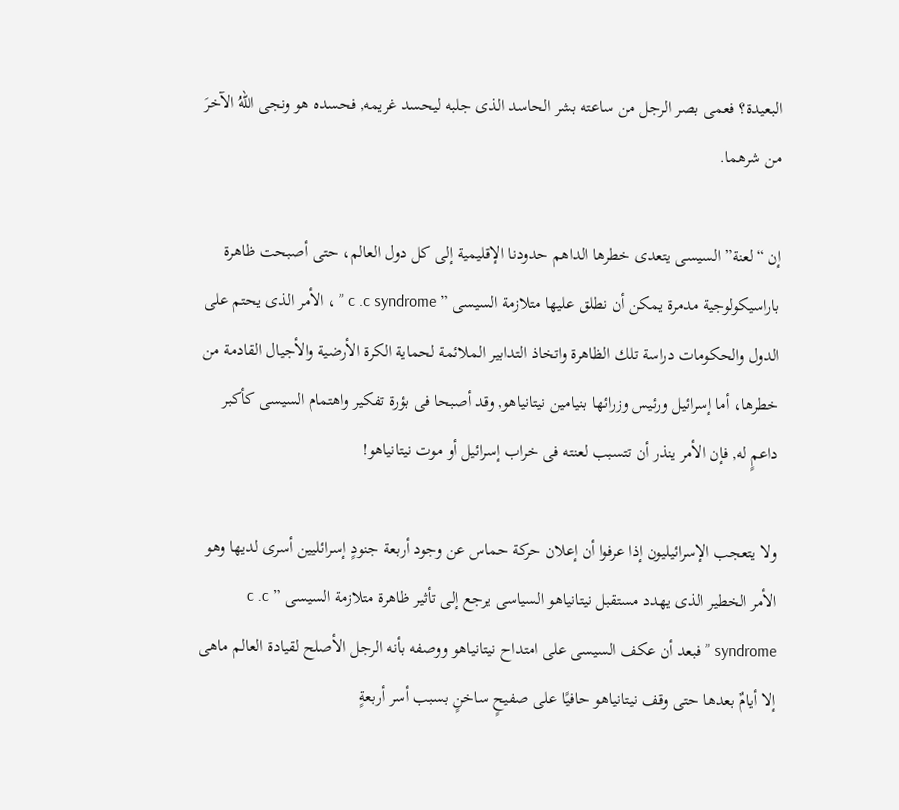البعيدة؟ فعمى بصر الرجل من ساعته بشر الحاسد الذى جلبه ليحسد غريمه, فحسده هو ونجى اللهُ الآخرَ من شرهما.

إن “لعنة” السيسى يتعدى خطرها الداهم حدودنا الإقليمية إلى كل دول العالم، حتى أصبحت ظاهرة باراسيكولوجية مدمرة يمكن أن نطلق عليها متلازمة السيسى ” c .c syndrome ” ، الأمر الذى يحتم على الدول والحكومات دراسة تلك الظاهرة واتخاذ التدابير الملائمة لحماية الكرة الأرضية والأجيال القادمة من خطرها، أما إسرائيل ورئيس وزرائها بنيامين نيتانياهو, وقد أصبحا فى بؤرة تفكير واهتمام السيسى كأكبر داعمٍ له, فإن الأمر ينذر أن تتسبب لعنته فى خراب إسرائيل أو موت نيتانياهو!

ولا يتعجب الإسرائيليون إذا عرفوا أن إعلان حركة حماس عن وجود أربعة جنودٍ إسرائليين أسرى لديها وهو الأمر الخطير الذى يهدد مستقبل نيتانياهو السياسى يرجع إلى تأثير ظاهرة متلازمة السيسى ” c .c syndrome ” فبعد أن عكف السيسى على امتداح نيتانياهو ووصفه بأنه الرجل الأصلح لقيادة العالم ماهى إلا أيامٌ بعدها حتى وقف نيتانياهو حافيًا على صفيحٍ ساخنٍ بسبب أسر أربعةٍ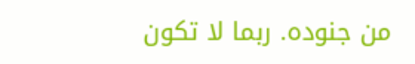من جنوده. ربما لا تكون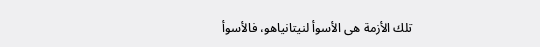تلك الأزمة هى الأسوأ لنيتانياهو، فالأسوأ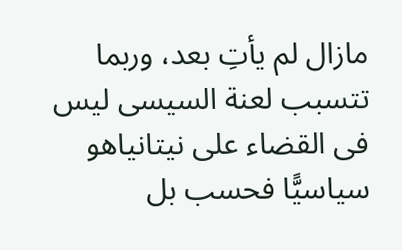مازال لم يأتِ بعد، وربما تتسبب لعنة السيسى ليس فى القضاء على نيتانياهو سياسيًّا فحسب بل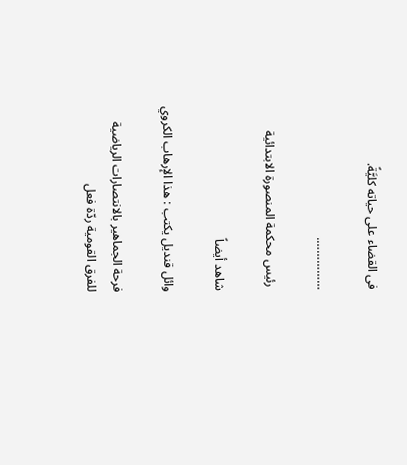فى القضاء على حياته كليَّةً.

…………….

 رئيس محكمة المنصورة الابتدائية

شاهد أيضاً

وائل قنديل يكتب : هذا الإرهاب الكروي

فرحة الجماهير بالانتصارات الرياضية للفرق القومية ردّة فعل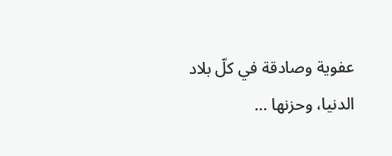عفوية وصادقة في كلّ بلاد الدنيا، وحزنها …